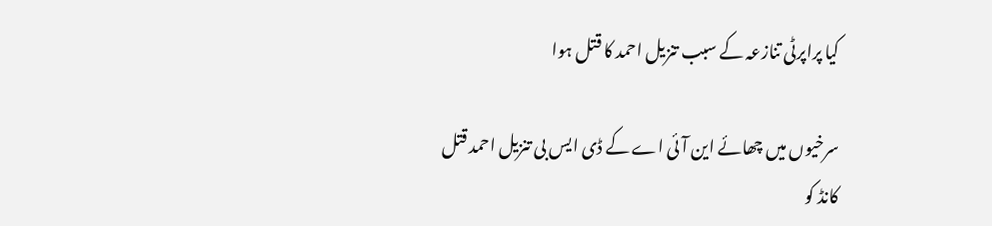کیا پراپرٹی تنازعہ کے سبب تنزیل احمد کا قتل ہوا

سرخیوں میں چھائے این آئی اے کے ڈی ایس بی تنزیل احمد قتل کانڈ کو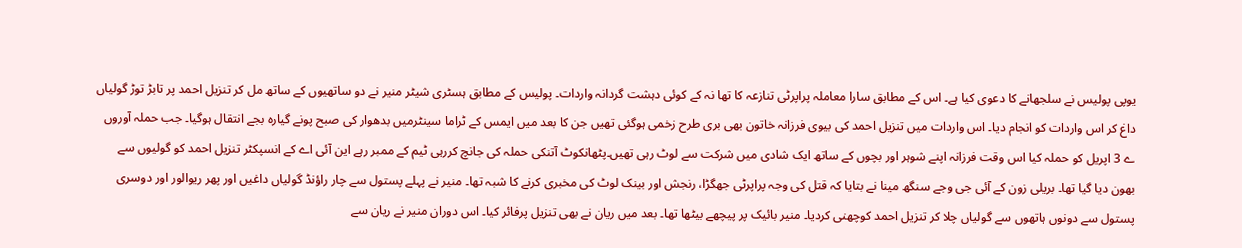یوپی پولیس نے سلجھانے کا دعوی کیا ہے۔ اس کے مطابق سارا معاملہ پراپرٹی تنازعہ کا تھا نہ کے کوئی دہشت گردانہ واردات۔ پولیس کے مطابق ہسٹری شیٹر منیر نے دو ساتھیوں کے ساتھ مل کر تنزیل احمد پر تابڑ توڑ گولیاں داغ کر اس واردات کو انجام دیا۔ اس واردات میں تنزیل احمد کی بیوی فرزانہ خاتون بھی بری طرح زخمی ہوگئی تھیں جن کا بعد میں ایمس کے ٹراما سینٹرمیں بدھوار کی صبح پونے گیارہ بجے انتقال ہوگیا۔ جب حملہ آوروں ے 3 اپریل کو حملہ کیا اس وقت فرزانہ اپنے شوہر اور بچوں کے ساتھ ایک شادی میں شرکت سے لوٹ رہی تھیں۔پٹھانکوٹ آتنکی حملہ کی جانچ کررہی ٹیم کے ممبر رہے این آئی اے کے انسپکٹر تنزیل احمد کو گولیوں سے بھون دیا گیا تھا۔ بریلی زون کے آئی جی وجے سنگھ مینا نے بتایا کہ قتل کی وجہ پراپرٹی جھگڑا، رنجش اور بینک لوٹ کی مخبری کرنے کا شبہ تھا۔ منیر نے پہلے پستول سے چار راؤنڈ گولیاں داغیں اور پھر ریوالور اور دوسری پستول سے دونوں ہاتھوں سے گولیاں چلا کر تنزیل احمد کوچھنی کردیا۔ منیر بائیک پر پیچھے بیٹھا تھا۔ بعد میں ریان نے بھی تنزیل پرفائر کیا۔ اس دوران منیر نے ریان سے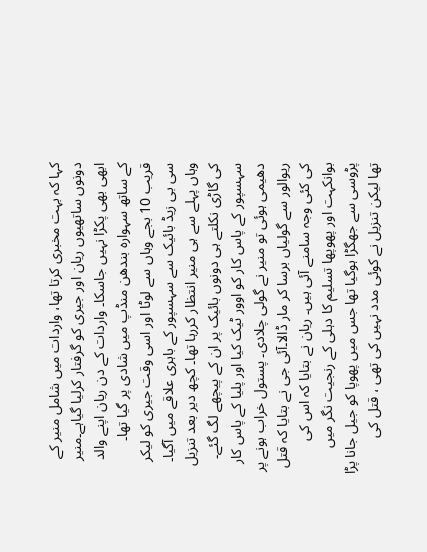کہا کہ بہت مخبری کرتا تھا، واردات میں شامل منیر کے دونوں ساتھیوں ریان اور جیری کو گرفتار کرلیا گیاہے۔منیر ابھی بھی پکڑا نہیں جاسکا۔ واردات کے دن ریان اپنے والد کے ساتھ سہوارہ بندھن منڈپ میں شادی پر گیا تھا۔ قریب 10 بجے وہاں سے لوٹا اور اسی وقت جیری کو لیکر سی بی زیڈ بائیک سے سہسپور کے باہری علاقے میں آگیا۔ وہاں پہلے سے ہی منیر انتظار کررہا تھا۔ کچھ دیر بعد تنزیل کی گاڑی نکلتے ہی دونوں بائیک پر ان کے پیچھے لگ گئے۔ سہسپور کے پاس کار کو اوور ٹیک کیا اور پلیا کے پاس کار دھیمی ہوئی تو منیر نے گولی چلادی۔ پستول خراب ہونے پر ریوالور سے گولیاں برسا کر مار ڈالا۔آئی جی نے بتایا کہ قتل کی کئی وجہ سامنے آئی ہیں۔ ریان نے بتایا کہ اس کی بوانکہت اور پھوپھا تسلیم کا دہلی کے رنجیت نگر میں پڑوسی سے جھگڑا ہوگیا تھا جس میں پھوپا کو جیل جانا پڑا تھا لیکن تنزیل نے کوئی مدد نہیں کی تھی ، قتل کی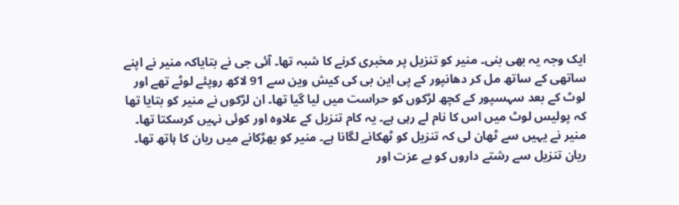ایک وجہ یہ بھی بنی۔ منیر کو تنزیل پر مخبری کرنے کا شبہ تھا۔ آئی جی نے بتایاکہ منیر نے اپنے ساتھی کے ساتھ مل کر دھانپور کے پی این بی کی کیش وین سے 91 لاکھ روپئے لوٹے تھے اور لوٹ کے بعد سہسپور کے کچھ لڑکوں کو حراست میں لیا گیا تھا۔ ان لڑکوں نے منیر کو بتایا تھا کہ پولیس لوٹ میں اس کا نام لے رہی ہے۔ یہ کام تنزیل کے علاوہ اور کوئی نہیں کرسکتا تھا۔ منیر نے یہیں سے ٹھان لی کہ تنزیل کو ٹھکانے لگانا ہے۔ منیر کو بھڑکانے میں ریان کا ہاتھ تھا۔ ریان تنزیل سے رشتے داروں کو بے عزت اور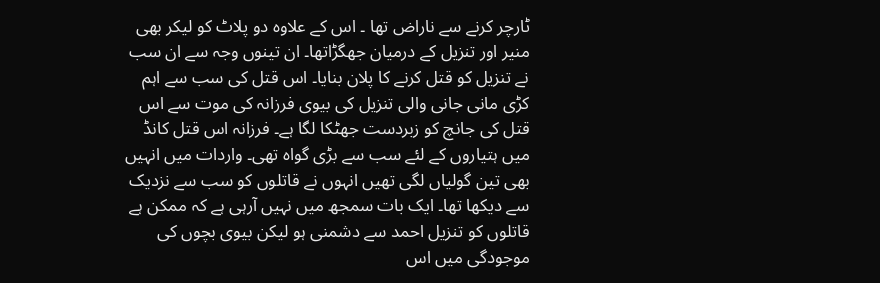ٹارچر کرنے سے ناراض تھا ۔ اس کے علاوہ دو پلاٹ کو لیکر بھی منیر اور تنزیل کے درمیان جھگڑاتھا۔ ان تینوں وجہ سے ان سب نے تنزیل کو قتل کرنے کا پلان بنایا۔ اس قتل کی سب سے اہم کڑی مانی جانی والی تنزیل کی بیوی فرزانہ کی موت سے اس قتل کی جانچ کو زبردست جھٹکا لگا ہے۔ فرزانہ اس قتل کانڈ میں ہتیاروں کے لئے سب سے بڑی گواہ تھی۔ واردات میں انہیں بھی تین گولیاں لگی تھیں انہوں نے قاتلوں کو سب سے نزدیک سے دیکھا تھا۔ ایک بات سمجھ میں نہیں آرہی ہے کہ ممکن ہے قاتلوں کو تنزیل احمد سے دشمنی ہو لیکن بیوی بچوں کی موجودگی میں اس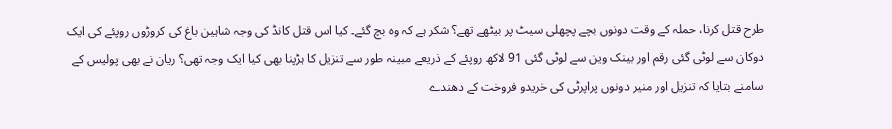طرح قتل کرنا، حملہ کے وقت دونوں بچے پچھلی سیٹ پر بیٹھے تھے؟ شکر ہے کہ وہ بچ گئے۔ کیا اس قتل کانڈ کی وجہ شاہین باغ کی کروڑوں روپئے کی ایک دوکان سے لوٹی گئی رقم اور بینک وین سے لوٹی گئی 91 لاکھ روپئے کے ذریعے مبینہ طور سے تنزیل کا ہڑپنا بھی کیا ایک وجہ تھی؟ ریان نے بھی پولیس کے سامنے بتایا کہ تنزیل اور منیر دونوں پراپرٹی کی خریدو فروخت کے دھندے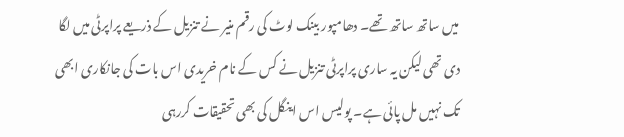میں ساتھ ساتھ تھے۔ دھامپور بینک لوٹ کی رقم منیر نے تنزیل کے ذریعے پراپرٹی میں لگا دی تھی لیکن یہ ساری پراپرٹی تنزیل نے کس کے نام خریدی اس بات کی جانکاری ابھی تک نہیں مل پائی ہے۔ پولیس اس اینگل کی بھی تحقیقات کررہی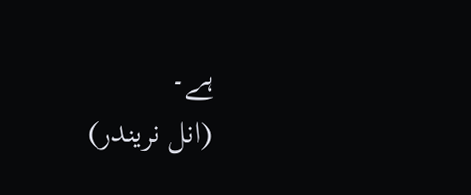ہے۔
(انل نریندر)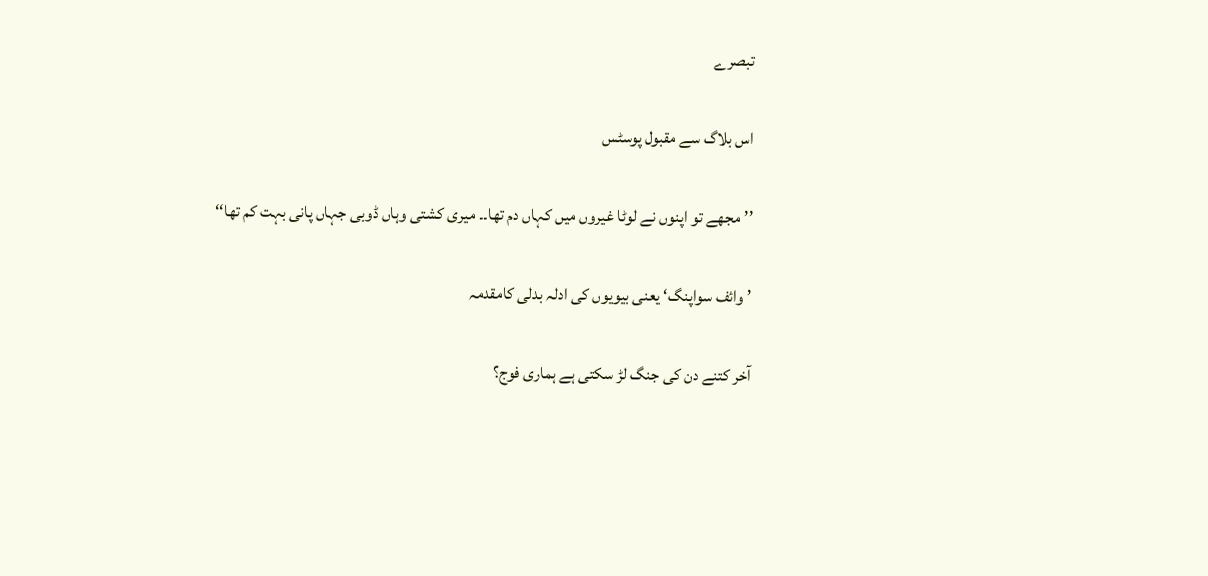تبصرے

اس بلاگ سے مقبول پوسٹس

’’مجھے تو اپنوں نے لوٹا غیروں میں کہاں دم تھا۔۔ میری کشتی وہاں ڈوبی جہاں پانی بہت کم تھا‘‘

’وائف سواپنگ‘ یعنی بیویوں کی ادلہ بدلی کامقدمہ

آخر کتنے دن کی جنگ لڑ سکتی ہے ہماری فوج؟